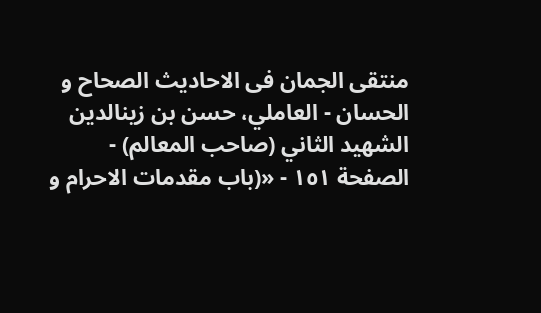منتقى الجمان فى الاحاديث الصحاح و الحسان - العاملي، حسن بن زينالدين الشهيد الثاني (صاحب المعالم) - الصفحة ١٥١ - «(باب مقدمات الاحرام و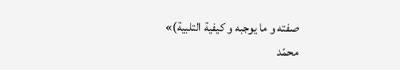صفته و ما يوجبه و كيفية التلبية)»
محمّد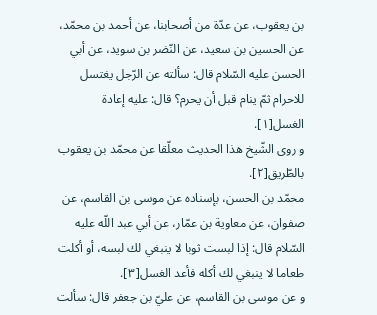بن يعقوب، عن عدّة من أصحابنا، عن أحمد بن محمّد، عن الحسين بن سعيد، عن النّضر بن سويد، عن أبي الحسن عليه السّلام قال: سألته عن الرّجل يغتسل للاحرام ثمّ ينام قبل أن يحرم؟ قال: عليه إعادة الغسل[١].
و روى الشّيخ هذا الحديث معلّقا عن محمّد بن يعقوب بالطّريق[٢].
محمّد بن الحسن، بإسناده عن موسى بن القاسم، عن صفوان، عن معاوية بن عمّار، عن أبي عبد اللّه عليه السّلام قال: إذا لبست ثوبا لا ينبغي لك لبسه، أو أكلت طعاما لا ينبغي لك أكله فأعد الغسل[٣].
و عن موسى بن القاسم، عن عليّ بن جعفر قال: سألت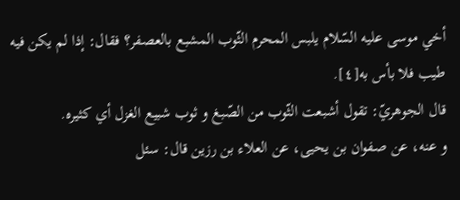أخي موسى عليه السّلام يلبس المحرم الثّوب المشبع بالعصفر؟ فقال: إذا لم يكن فيه طيب فلا بأس به[٤].
قال الجوهريّ: تقول أشبعت الثّوب من الصّبغ و ثوب شبيع الغزل أي كثيره.
و عنه، عن صفوان بن يحيى، عن العلاء بن رزين قال: سئل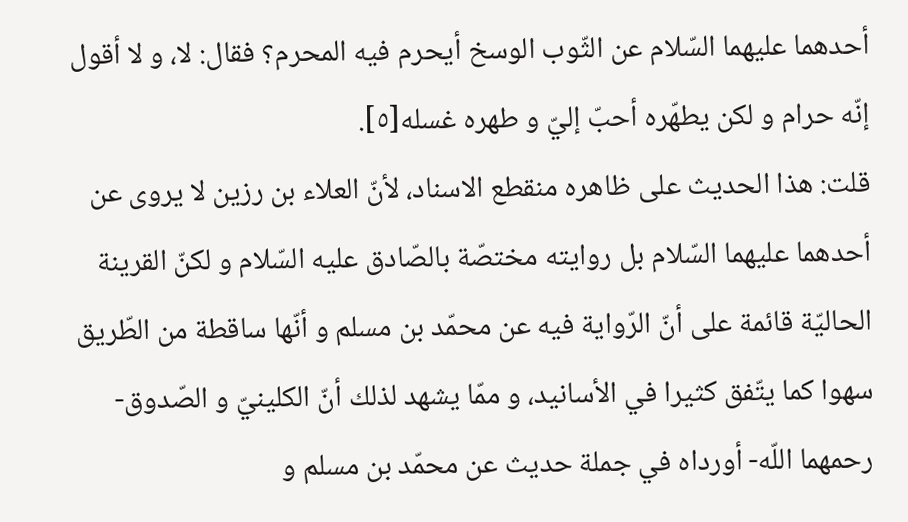أحدهما عليهما السّلام عن الثّوب الوسخ أيحرم فيه المحرم؟ فقال: لا، و لا أقول إنّه حرام و لكن يطهّره أحبّ إليّ و طهره غسله[٥].
قلت: هذا الحديث على ظاهره منقطع الاسناد، لأنّ العلاء بن رزين لا يروى عن أحدهما عليهما السّلام بل روايته مختصّة بالصّادق عليه السّلام و لكنّ القرينة الحاليّة قائمة على أنّ الرّواية فيه عن محمّد بن مسلم و أنّها ساقطة من الطّريق سهوا كما يتّفق كثيرا في الأسانيد، و ممّا يشهد لذلك أنّ الكلينيّ و الصّدوق- رحمهما اللّه- أورداه في جملة حديث عن محمّد بن مسلم و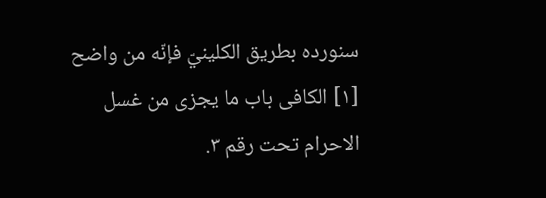سنورده بطريق الكلينيّ فإنّه من واضح
[١] الكافى باب ما يجزى من غسل الاحرام تحت رقم ٣.